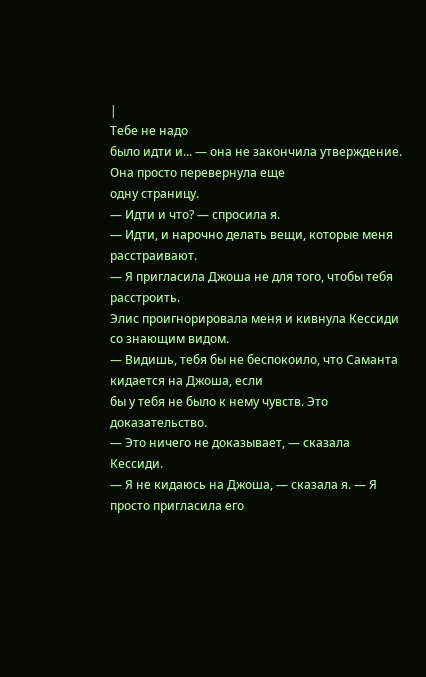|
Тебе не надо
было идти и... — она не закончила утверждение. Она просто перевернула еще
одну страницу.
— Идти и что? — спросила я.
— Идти, и нарочно делать вещи, которые меня расстраивают.
— Я пригласила Джоша не для того, чтобы тебя расстроить.
Элис проигнорировала меня и кивнула Кессиди со знающим видом.
— Видишь, тебя бы не беспокоило, что Саманта кидается на Джоша, если
бы у тебя не было к нему чувств. Это доказательство.
— Это ничего не доказывает, — сказала Кессиди.
— Я не кидаюсь на Джоша, — сказала я. — Я просто пригласила его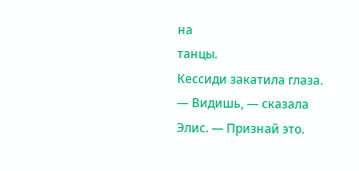на
танцы.
Кессиди закатила глаза.
— Видишь, — сказала Элис. — Признай это.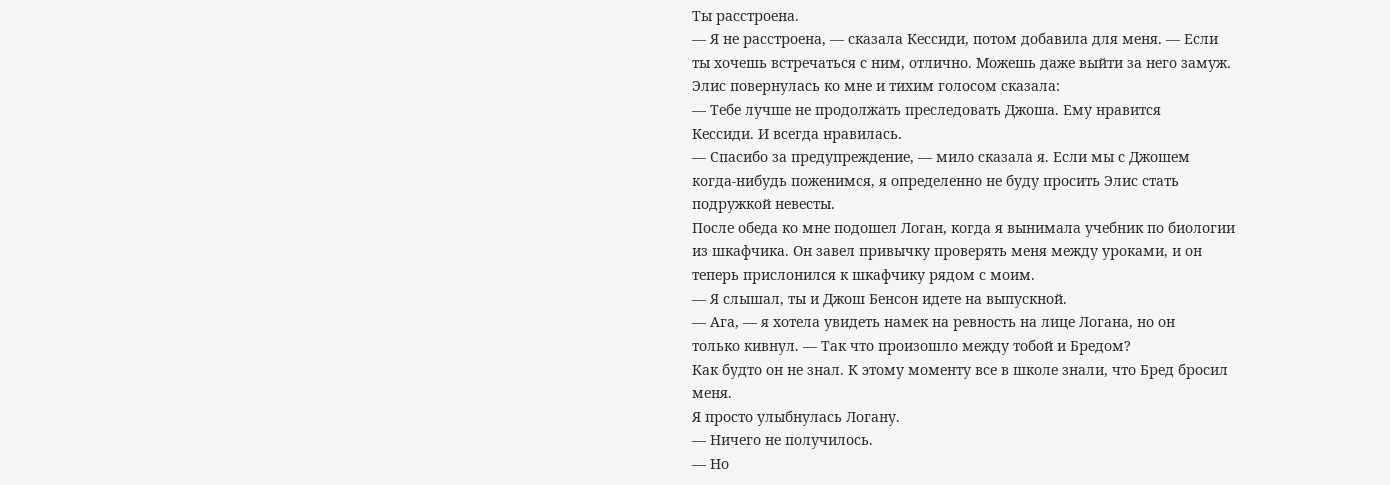Ты расстроена.
— Я не расстроена, — сказала Кессиди, потом добавила для меня. — Если
ты хочешь встречаться с ним, отлично. Можешь даже выйти за него замуж.
Элис повернулась ко мне и тихим голосом сказала:
— Тебе лучше не продолжать преследовать Джоша. Ему нравится
Кессиди. И всегда нравилась.
— Спасибо за предупреждение, — мило сказала я. Если мы с Джошем
когда-нибудь поженимся, я определенно не буду просить Элис стать
подружкой невесты.
После обеда ко мне подошел Логан, когда я вынимала учебник по биологии
из шкафчика. Он завел привычку проверять меня между уроками, и он
теперь прислонился к шкафчику рядом с моим.
— Я слышал, ты и Джош Бенсон идете на выпускной.
— Ага, — я хотела увидеть намек на ревность на лице Логана, но он
только кивнул. — Так что произошло между тобой и Бредом?
Как будто он не знал. К этому моменту все в школе знали, что Бред бросил
меня.
Я просто улыбнулась Логану.
— Ничего не получилось.
— Но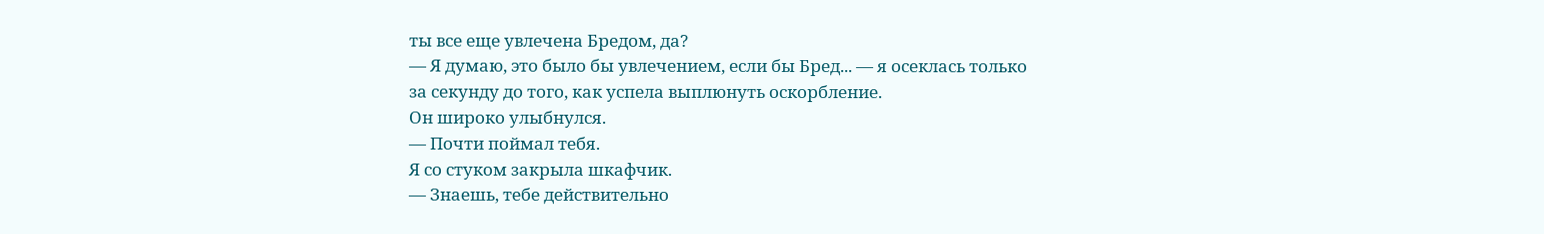ты все еще увлечена Бредом, да?
— Я думаю, это было бы увлечением, если бы Бред... — я осеклась только
за секунду до того, как успела выплюнуть оскорбление.
Он широко улыбнулся.
— Почти поймал тебя.
Я со стуком закрыла шкафчик.
— Знаешь, тебе действительно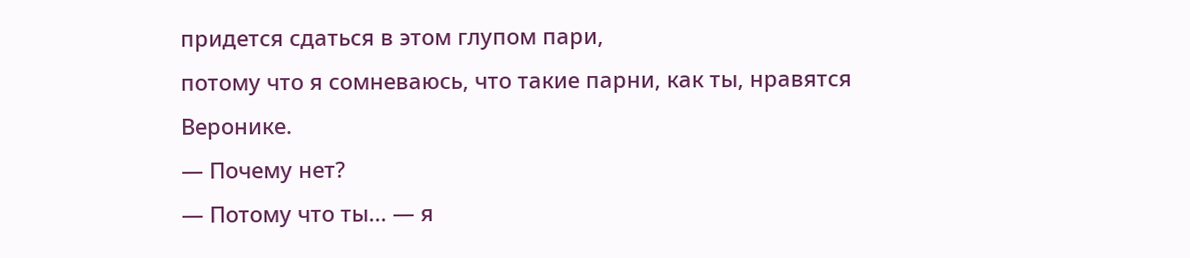придется сдаться в этом глупом пари,
потому что я сомневаюсь, что такие парни, как ты, нравятся Веронике.
— Почему нет?
— Потому что ты... — я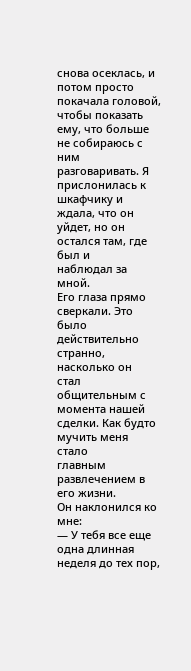снова осеклась, и потом просто покачала головой,
чтобы показать ему, что больше не собираюсь с ним разговаривать. Я
прислонилась к шкафчику и ждала, что он уйдет, но он остался там, где был и
наблюдал за мной.
Его глаза прямо сверкали. Это было действительно странно, насколько он
стал общительным с момента нашей сделки. Как будто мучить меня стало
главным развлечением в его жизни.
Он наклонился ко мне:
— У тебя все еще одна длинная неделя до тех пор,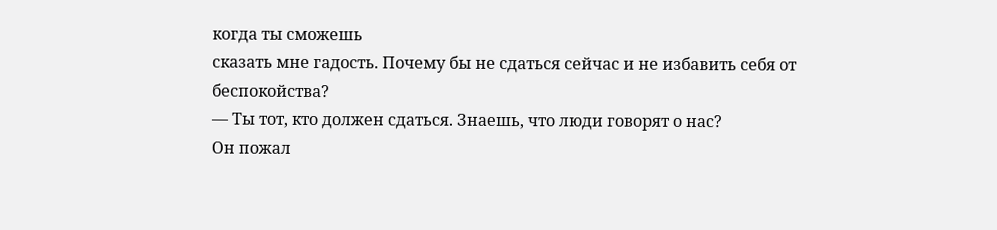когда ты сможешь
сказать мне гадость. Почему бы не сдаться сейчас и не избавить себя от
беспокойства?
— Ты тот, кто должен сдаться. Знаешь, что люди говорят о нас?
Он пожал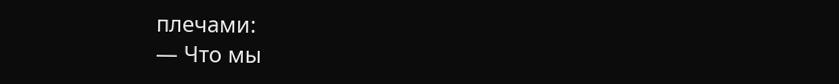плечами:
— Что мы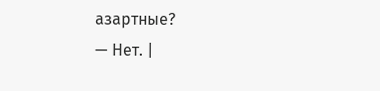азартные?
— Нет. |